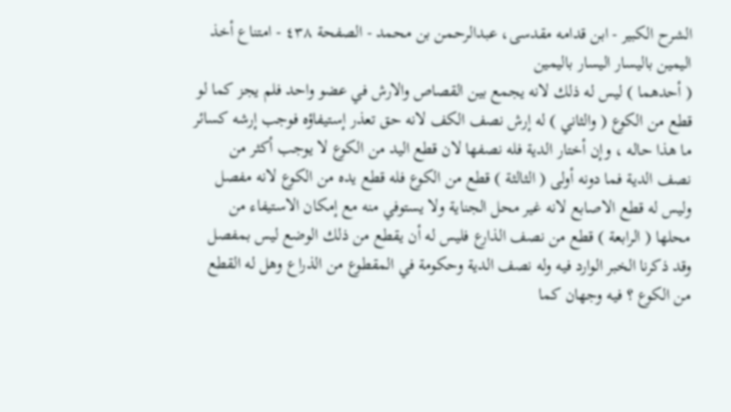الشرح الکبير - ابن قدامه مقدسی، عبدالرحمن بن محمد - الصفحة ٤٣٨ - امتناع أخذ اليمين باليسار اليسار باليمين
( أحدهما ) ليس له ذلك لانه يجمع بين القصاص والارش في عضو واحد فلم يجز كما لو قطع من الكوع ( والثاني ) له إرش نصف الكف لانه حق تعذر إستيفاؤه فوجب إرشه كسائر ما هذا حاله ، وإن أختار الدية فله نصفها لان قطع اليد من الكوع لا يوجب أكثر من نصف الدية فما دونه أولى ( الثالثة ) قطع من الكوع فله قطع يده من الكوع لانه مفصل وليس له قطع الاصابع لانه غير محل الجناية ولا يستوفي منه مع إمكان الاستيفاء من محلها ( الرابعة ) قطع من نصف الذارع فليس له أن يقطع من ذلك الوضع ليس بمفصل وقد ذكرنا الخبر الوارد فيه وله نصف الدية وحكومة في المقطوع من الذراع وهل له القطع من الكوع ؟ فيه وجهان كما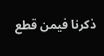ذكرنا فيمن قطع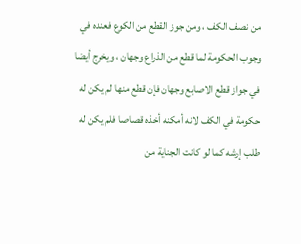من نصف الكف ، ومن جوز القطع من الكوع فعنده في وجوب الحكومة لما قطع من الذراع وجهان ، ويخرج أيضا في جواز قطع الاصابع وجهان فإن قطع منها لم يكن له حكومة في الكف لانه أمكنه أخذه قصاصا فلم يكن له طلب إرشه كما لو كانت الجناية من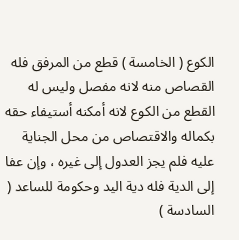الكوع ( الخامسة ) قطع من المرفق فله القصاص منه لانه مفصل وليس له القطع من الكوع لانه أمكنه أستيفاء حقه بكماله والاقتصاص من محل الجناية عليه فلم يجز العدول إلى غيره ، وإن عفا إلى الدية فله دية اليد وحكومة للساعد ( السادسة )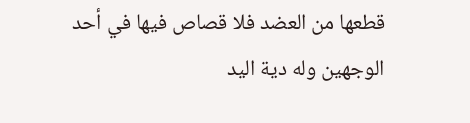قطعها من العضد فلا قصاص فيها في أحد الوجهين وله دية اليد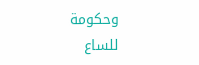وحكومة للساع